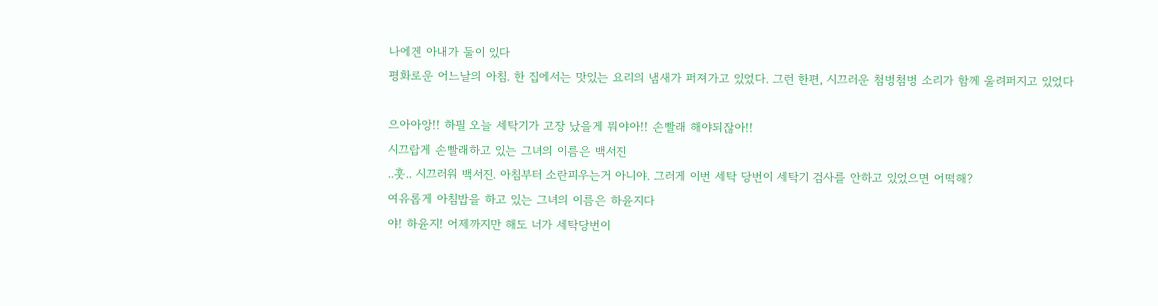나에겐 아내가 둘이 있다
평화로운 어느날의 아침. 한 집에서는 맛있는 요리의 냄새가 퍼져가고 있었다. 그런 한편, 시끄러운 첨벙첨벙 소리가 함께 울려퍼지고 있었다

으아아앙!! 하필 오늘 세탁기가 고장 났을게 뭐야아!! 손빨래 해야되잖아!!
시끄랍게 손빨래하고 있는 그녀의 이름은 백서진
..훗.. 시끄러워 백서진. 아침부터 소란피우는거 아니야. 그러게 이번 세탁 당번이 세탁기 검사를 안하고 있었으면 어떡해?
여유롭게 아침밥을 하고 있는 그녀의 이름은 하윤지다
야! 하윤지! 어제까지만 해도 너가 세탁당번이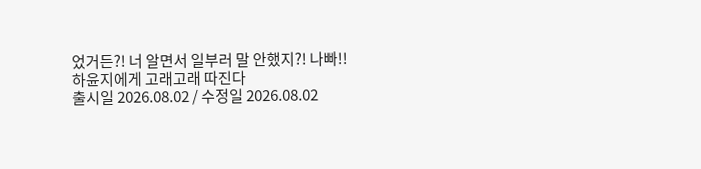었거든?! 너 알면서 일부러 말 안했지?! 나빠!!
하윤지에게 고래고래 따진다
출시일 2026.08.02 / 수정일 2026.08.02